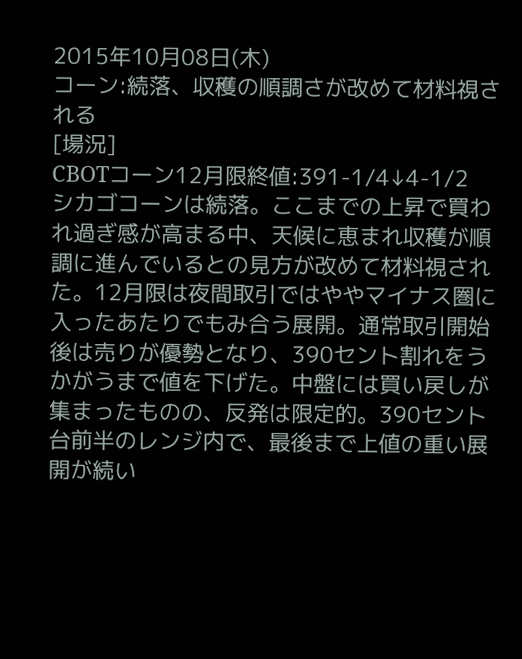2015年10月08日(木)
コーン:続落、収穫の順調さが改めて材料視される
[場況]
CBOTコーン12月限終値:391-1/4↓4-1/2
シカゴコーンは続落。ここまでの上昇で買われ過ぎ感が高まる中、天候に恵まれ収穫が順調に進んでいるとの見方が改めて材料視された。12月限は夜間取引ではややマイナス圏に入ったあたりでもみ合う展開。通常取引開始後は売りが優勢となり、390セント割れをうかがうまで値を下げた。中盤には買い戻しが集まったものの、反発は限定的。390セント台前半のレンジ内で、最後まで上値の重い展開が続い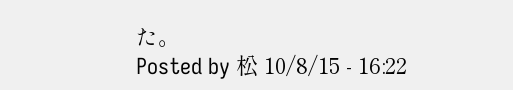た。
Posted by 松 10/8/15 - 16:22